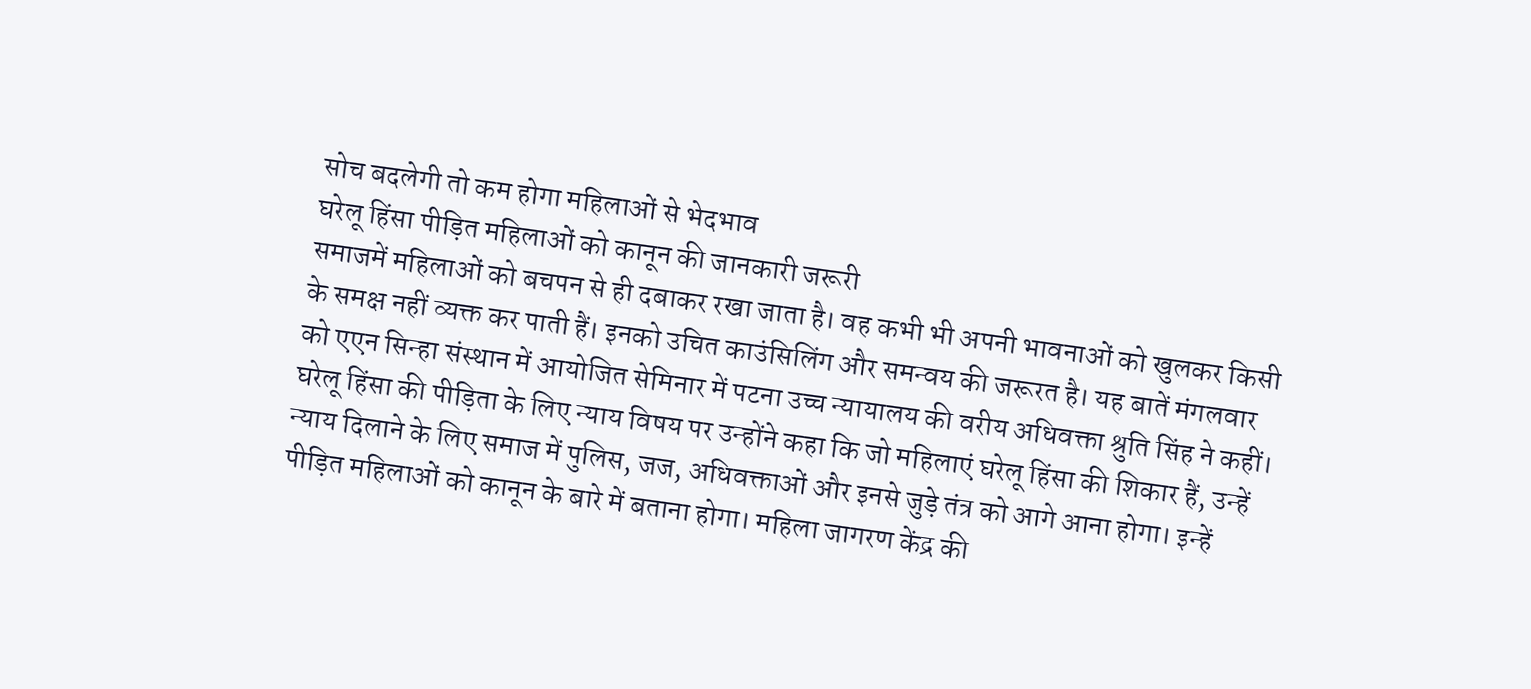सोच बदलेगी तो कम होगा महिलाओं से भेदभाव
घरेलू हिंसा पीड़ित महिलाओं को कानून की जानकारी जरूरी
समाजमें महिलाओं को बचपन से ही दबाकर रखा जाता है। वह कभी भी अपनी भावनाओं को खुलकर किसी के समक्ष नहीं व्यक्त कर पाती हैं। इनको उचित काउंसिलिंग और समन्वय की जरूरत है। यह बातें मंगलवार को एएन सिन्हा संस्थान में आयोजित सेमिनार में पटना उच्च न्यायालय की वरीय अधिवक्ता श्रुति सिंह ने कहीं। घरेलू हिंसा की पीड़िता के लिए न्याय विषय पर उन्होंने कहा कि जो महिलाएं घरेलू हिंसा की शिकार हैं, उन्हें न्याय दिलाने के लिए समाज में पुलिस, जज, अधिवक्ताओं और इनसे जुड़े तंत्र को आगे आना होगा। इन्हें पीड़ित महिलाओं को कानून के बारे में बताना होगा। महिला जागरण केंद्र की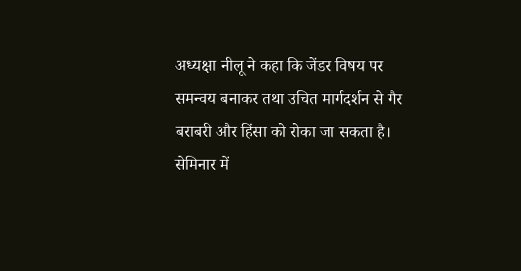अध्यक्षा नीलू ने कहा कि जेंडर विषय पर समन्वय बनाकर तथा उचित मार्गदर्शन से गैर बराबरी और हिंसा को रोका जा सकता है।
सेमिनार में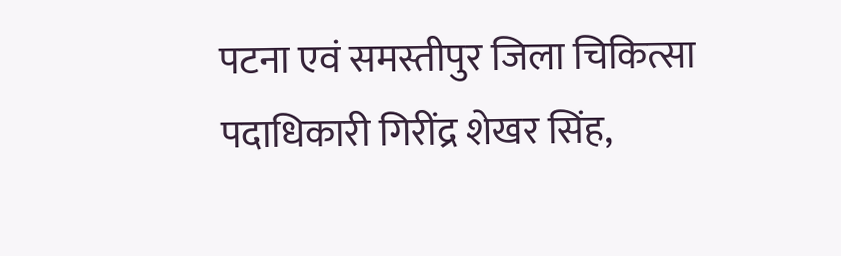पटना एवं समस्तीपुर जिला चिकित्सा पदाधिकारी गिरींद्र शेखर सिंह,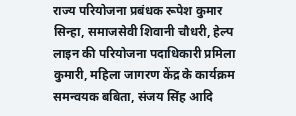राज्य परियोजना प्रबंधक रूपेश कुमार सिन्हा, समाजसेवी शिवानी चौधरी, हेल्प लाइन की परियोजना पदाधिकारी प्रमिला कुमारी, महिला जागरण केंद्र के कार्यक्रम समन्वयक बबिता, संजय सिंह आदि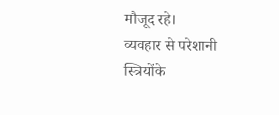मौजूद रहे।
व्यवहार से परेशानी
स्त्रियोंके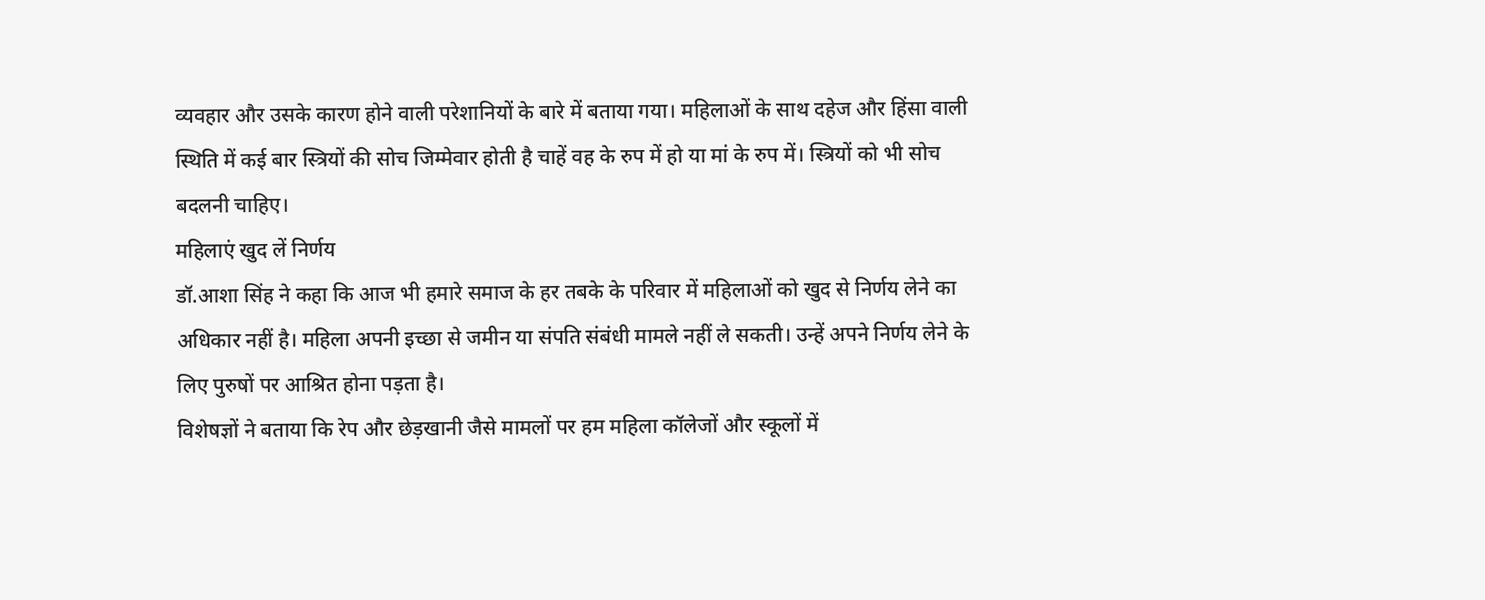व्यवहार और उसके कारण होने वाली परेशानियों के बारे में बताया गया। महिलाओं के साथ दहेज और हिंसा वाली स्थिति में कई बार स्त्रियों की सोच जिम्मेवार होती है चाहें वह के रुप में हो या मां के रुप में। स्त्रियों को भी सोच बदलनी चाहिए।
महिलाएं खुद लें निर्णय
डॉ.आशा सिंह ने कहा कि आज भी हमारे समाज के हर तबके के परिवार में महिलाओं को खुद से निर्णय लेने का अधिकार नहीं है। महिला अपनी इच्छा से जमीन या संपति संबंधी मामले नहीं ले सकती। उन्हें अपने निर्णय लेने के लिए पुरुषों पर आश्रित होना पड़ता है।
विशेषज्ञों ने बताया कि रेप और छेड़खानी जैसे मामलों पर हम महिला कॉलेजों और स्कूलों में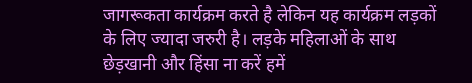जागरूकता कार्यक्रम करते है लेकिन यह कार्यक्रम लड़कों के लिए ज्यादा जरुरी है। लड़के महिलाओं के साथ छेड़खानी और हिंसा ना करें हमें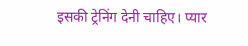इसकी ट्रेनिंग देनी चाहिए। प्यार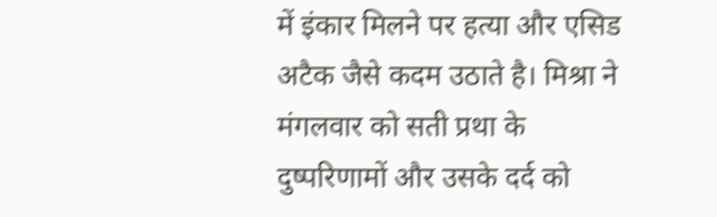में इंकार मिलने पर हत्या और एसिड अटैक जैसे कदम उठाते है। मिश्रा ने मंगलवार को सती प्रथा के दुष्परिणामों और उसके दर्द को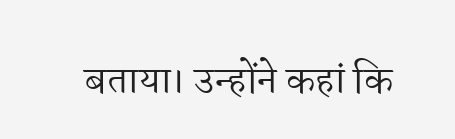बताया। उन्होंने कहां कि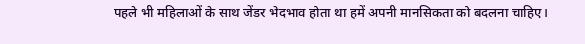पहले भी महिलाओं के साथ जेंडर भेदभाव होता था हमें अपनी मानसिकता को बदलना चाहिए।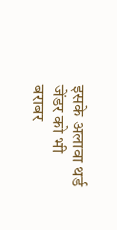इसके अलावा थर्ड जेंडर को भी बराबर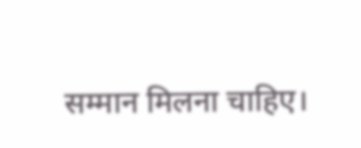सम्मान मिलना चाहिए।